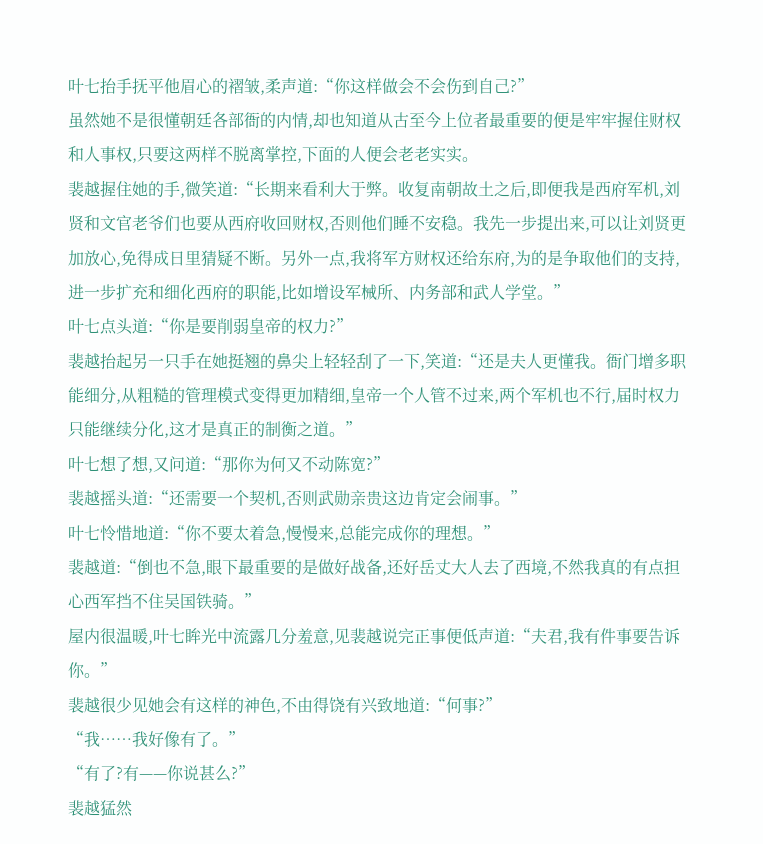叶七抬手抚平他眉心的褶皱,柔声道:“你这样做会不会伤到自己?”
虽然她不是很懂朝廷各部衙的内情,却也知道从古至今上位者最重要的便是牢牢握住财权和人事权,只要这两样不脱离掌控,下面的人便会老老实实。
裴越握住她的手,微笑道:“长期来看利大于弊。收复南朝故土之后,即便我是西府军机,刘贤和文官老爷们也要从西府收回财权,否则他们睡不安稳。我先一步提出来,可以让刘贤更加放心,免得成日里猜疑不断。另外一点,我将军方财权还给东府,为的是争取他们的支持,进一步扩充和细化西府的职能,比如增设军械所、内务部和武人学堂。”
叶七点头道:“你是要削弱皇帝的权力?”
裴越抬起另一只手在她挺翘的鼻尖上轻轻刮了一下,笑道:“还是夫人更懂我。衙门增多职能细分,从粗糙的管理模式变得更加精细,皇帝一个人管不过来,两个军机也不行,届时权力只能继续分化,这才是真正的制衡之道。”
叶七想了想,又问道:“那你为何又不动陈宽?”
裴越摇头道:“还需要一个契机,否则武勋亲贵这边肯定会闹事。”
叶七怜惜地道:“你不要太着急,慢慢来,总能完成你的理想。”
裴越道:“倒也不急,眼下最重要的是做好战备,还好岳丈大人去了西境,不然我真的有点担心西军挡不住吴国铁骑。”
屋内很温暖,叶七眸光中流露几分羞意,见裴越说完正事便低声道:“夫君,我有件事要告诉你。”
裴越很少见她会有这样的神色,不由得饶有兴致地道:“何事?”
“我……我好像有了。”
“有了?有——你说甚么?”
裴越猛然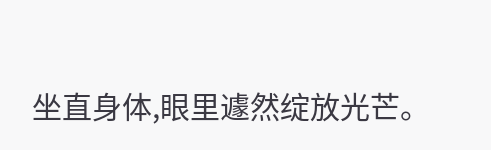坐直身体,眼里遽然绽放光芒。